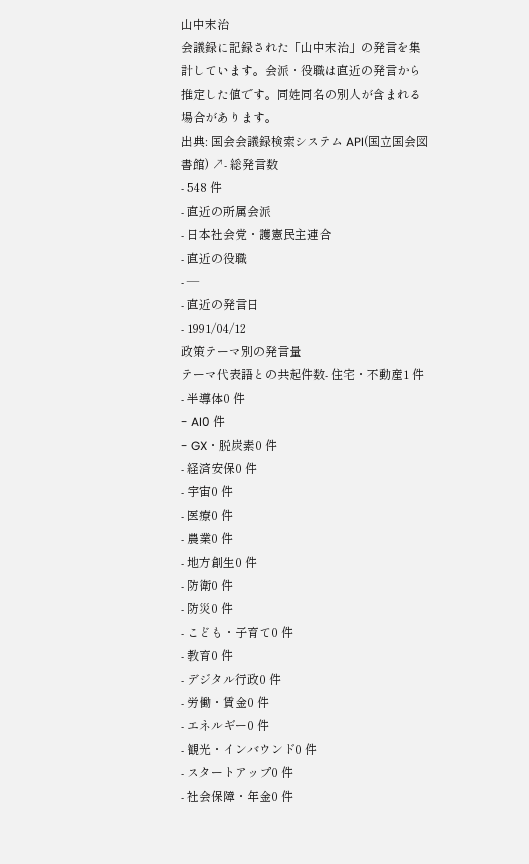山中末治
会議録に記録された「山中末治」の発言を集計しています。会派・役職は直近の発言から推定した値です。同姓同名の別人が含まれる場合があります。
出典: 国会会議録検索システム API(国立国会図書館) ↗- 総発言数
- 548 件
- 直近の所属会派
- 日本社会党・護憲民主連合
- 直近の役職
- —
- 直近の発言日
- 1991/04/12
政策テーマ別の発言量
テーマ代表語との共起件数- 住宅・不動産1 件
- 半導体0 件
- AI0 件
- GX・脱炭素0 件
- 経済安保0 件
- 宇宙0 件
- 医療0 件
- 農業0 件
- 地方創生0 件
- 防衛0 件
- 防災0 件
- こども・子育て0 件
- 教育0 件
- デジタル行政0 件
- 労働・賃金0 件
- エネルギー0 件
- 観光・インバウンド0 件
- スタートアップ0 件
- 社会保障・年金0 件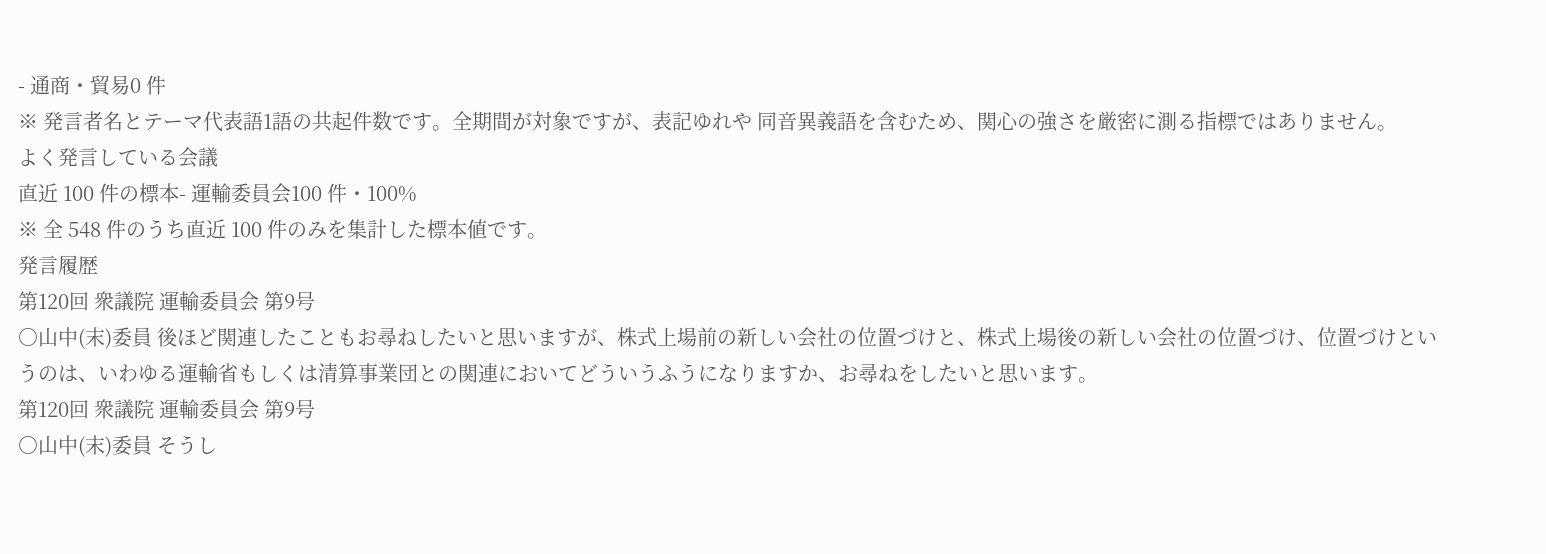- 通商・貿易0 件
※ 発言者名とテーマ代表語1語の共起件数です。全期間が対象ですが、表記ゆれや 同音異義語を含むため、関心の強さを厳密に測る指標ではありません。
よく発言している会議
直近 100 件の標本- 運輸委員会100 件・100%
※ 全 548 件のうち直近 100 件のみを集計した標本値です。
発言履歴
第120回 衆議院 運輸委員会 第9号
○山中(末)委員 後ほど関連したこともお尋ねしたいと思いますが、株式上場前の新しい会社の位置づけと、株式上場後の新しい会社の位置づけ、位置づけというのは、いわゆる運輸省もしくは清算事業団との関連においてどういうふうになりますか、お尋ねをしたいと思います。
第120回 衆議院 運輸委員会 第9号
○山中(末)委員 そうし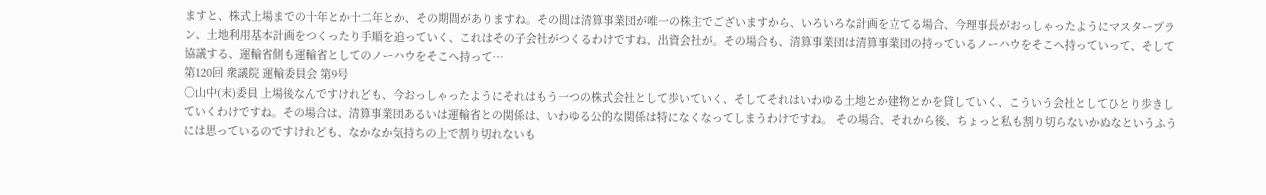ますと、株式上場までの十年とか十二年とか、その期間がありますね。その間は清算事業団が唯一の株主でございますから、いろいろな計画を立てる場合、今理事長がおっしゃったようにマスタープラン、土地利用基本計画をつくったり手順を追っていく、これはその子会社がつくるわけですね、出資会社が。その場合も、清算事業団は清算事業団の持っているノーハウをそこへ持っていって、そして協議する、運輸省側も運輸省としてのノーハウをそこへ持って…
第120回 衆議院 運輸委員会 第9号
○山中(末)委員 上場後なんですけれども、今おっしゃったようにそれはもう一つの株式会社として歩いていく、そしてそれはいわゆる土地とか建物とかを貸していく、こういう会社としてひとり歩きしていくわけですね。その場合は、清算事業団あるいは運輸省との関係は、いわゆる公的な関係は特になくなってしまうわけですね。 その場合、それから後、ちょっと私も割り切らないかぬなというふうには思っているのですけれども、なかなか気持ちの上で割り切れないも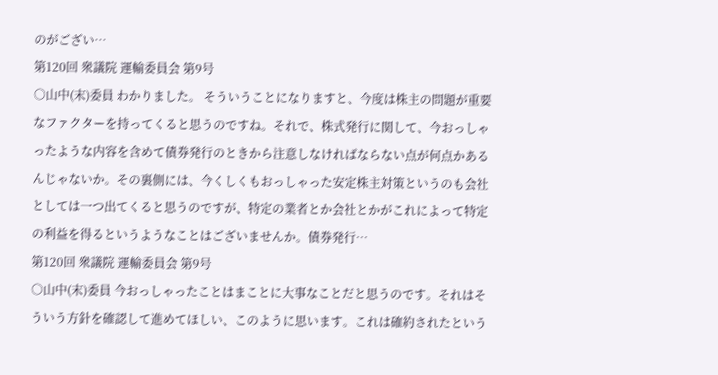のがござい…
第120回 衆議院 運輸委員会 第9号
○山中(末)委員 わかりました。 そういうことになりますと、今度は株主の問題が重要なファクターを持ってくると思うのですね。それで、株式発行に関して、今おっしゃったような内容を含めて債券発行のときから注意しなければならない点が何点かあるんじゃないか。その裏側には、今くしくもおっしゃった安定株主対策というのも会社としては一つ出てくると思うのですが、特定の業者とか会社とかがこれによって特定の利益を得るというようなことはございませんか。債券発行…
第120回 衆議院 運輸委員会 第9号
○山中(末)委員 今おっしゃったことはまことに大事なことだと思うのです。それはそういう方針を確認して進めてほしい、このように思います。これは確約されたという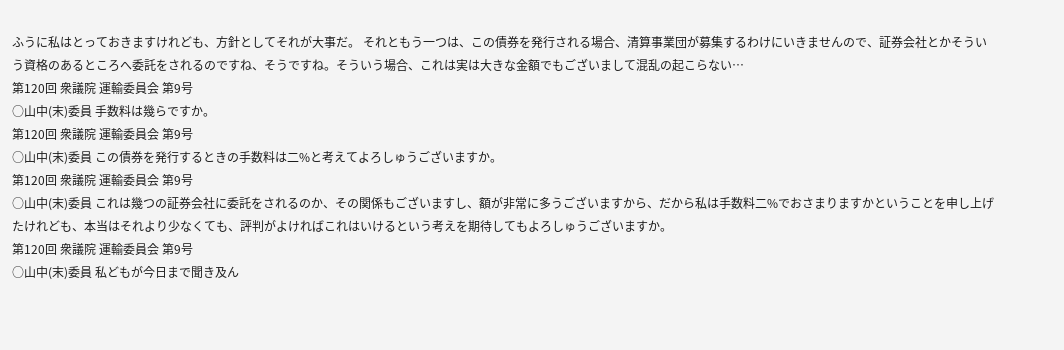ふうに私はとっておきますけれども、方針としてそれが大事だ。 それともう一つは、この債券を発行される場合、清算事業団が募集するわけにいきませんので、証券会社とかそういう資格のあるところへ委託をされるのですね、そうですね。そういう場合、これは実は大きな金額でもございまして混乱の起こらない…
第120回 衆議院 運輸委員会 第9号
○山中(末)委員 手数料は幾らですか。
第120回 衆議院 運輸委員会 第9号
○山中(末)委員 この債券を発行するときの手数料は二%と考えてよろしゅうございますか。
第120回 衆議院 運輸委員会 第9号
○山中(末)委員 これは幾つの証券会社に委託をされるのか、その関係もございますし、額が非常に多うございますから、だから私は手数料二%でおさまりますかということを申し上げたけれども、本当はそれより少なくても、評判がよければこれはいけるという考えを期待してもよろしゅうございますか。
第120回 衆議院 運輸委員会 第9号
○山中(末)委員 私どもが今日まで聞き及ん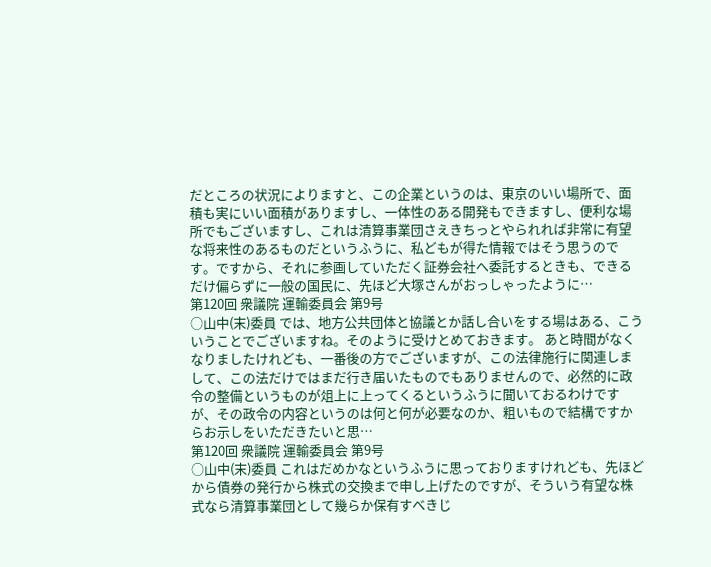だところの状況によりますと、この企業というのは、東京のいい場所で、面積も実にいい面積がありますし、一体性のある開発もできますし、便利な場所でもございますし、これは清算事業団さえきちっとやられれば非常に有望な将来性のあるものだというふうに、私どもが得た情報ではそう思うのです。ですから、それに参画していただく証券会社へ委託するときも、できるだけ偏らずに一般の国民に、先ほど大塚さんがおっしゃったように…
第120回 衆議院 運輸委員会 第9号
○山中(末)委員 では、地方公共団体と協議とか話し合いをする場はある、こういうことでございますね。そのように受けとめておきます。 あと時間がなくなりましたけれども、一番後の方でございますが、この法律施行に関連しまして、この法だけではまだ行き届いたものでもありませんので、必然的に政令の整備というものが俎上に上ってくるというふうに聞いておるわけですが、その政令の内容というのは何と何が必要なのか、粗いもので結構ですからお示しをいただきたいと思…
第120回 衆議院 運輸委員会 第9号
○山中(末)委員 これはだめかなというふうに思っておりますけれども、先ほどから債券の発行から株式の交換まで申し上げたのですが、そういう有望な株式なら清算事業団として幾らか保有すべきじ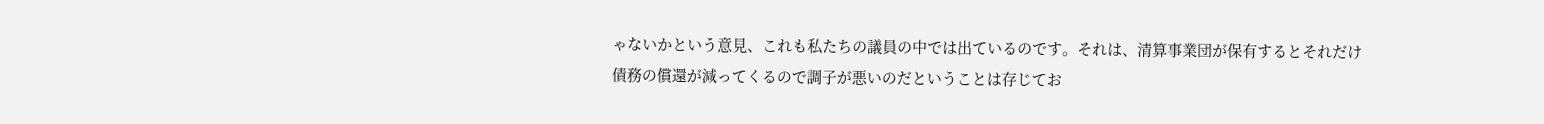ゃないかという意見、これも私たちの議員の中では出ているのです。それは、清算事業団が保有するとそれだけ債務の償還が減ってくるので調子が悪いのだということは存じてお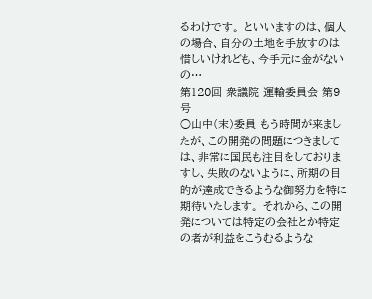るわけです。 といいますのは、個人の場合、自分の土地を手放すのは惜しいけれども、今手元に金がないの…
第120回 衆議院 運輸委員会 第9号
○山中(末)委員 もう時間が来ましたが、この開発の問題につきましては、非常に国民も注目をしておりますし、失敗のないように、所期の目的が達成できるような御努力を特に期待いたします。 それから、この開発については特定の会社とか特定の者が利益をこうむるような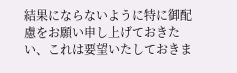結果にならないように特に御配慮をお願い申し上げておきたい、これは要望いたしておきま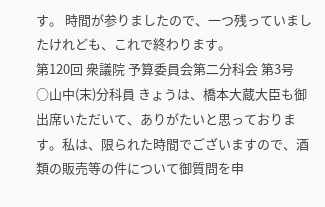す。 時間が参りましたので、一つ残っていましたけれども、これで終わります。
第120回 衆議院 予算委員会第二分科会 第3号
○山中(末)分科員 きょうは、橋本大蔵大臣も御出席いただいて、ありがたいと思っております。私は、限られた時間でございますので、酒類の販売等の件について御質問を申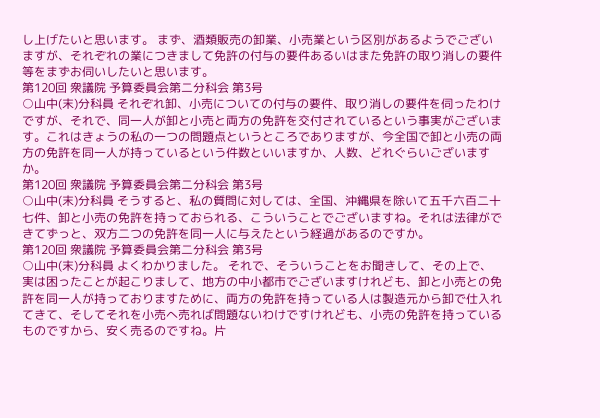し上げたいと思います。 まず、酒類販売の卸業、小売業という区別があるようでございますが、それぞれの業につきまして免許の付与の要件あるいはまた免許の取り消しの要件等をまずお伺いしたいと思います。
第120回 衆議院 予算委員会第二分科会 第3号
○山中(末)分科員 それぞれ卸、小売についての付与の要件、取り消しの要件を伺ったわけですが、それで、同一人が卸と小売と両方の免許を交付されているという事実がございます。これはきょうの私の一つの問題点というところでありますが、今全国で卸と小売の両方の免許を同一人が持っているという件数といいますか、人数、どれぐらいございますか。
第120回 衆議院 予算委員会第二分科会 第3号
○山中(末)分科員 そうすると、私の質問に対しては、全国、沖縄県を除いて五千六百二十七件、卸と小売の免許を持っておられる、こういうことでございますね。それは法律ができてずっと、双方二つの免許を同一人に与えたという経過があるのですか。
第120回 衆議院 予算委員会第二分科会 第3号
○山中(末)分科員 よくわかりました。 それで、そういうことをお聞きして、その上で、実は困ったことが起こりまして、地方の中小都市でございますけれども、卸と小売との免許を同一人が持っておりますために、両方の免許を持っている人は製造元から卸で仕入れてきて、そしてそれを小売へ売れば問題ないわけですけれども、小売の免許を持っているものですから、安く売るのですね。片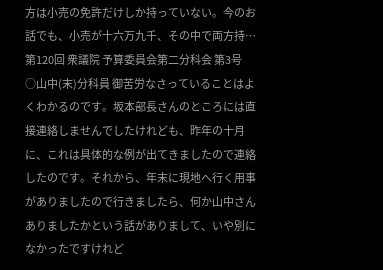方は小売の免許だけしか持っていない。今のお話でも、小売が十六万九千、その中で両方持…
第120回 衆議院 予算委員会第二分科会 第3号
○山中(末)分科員 御苦労なさっていることはよくわかるのです。坂本部長さんのところには直接連絡しませんでしたけれども、昨年の十月に、これは具体的な例が出てきましたので連絡したのです。それから、年末に現地へ行く用事がありましたので行きましたら、何か山中さんありましたかという話がありまして、いや別になかったですけれど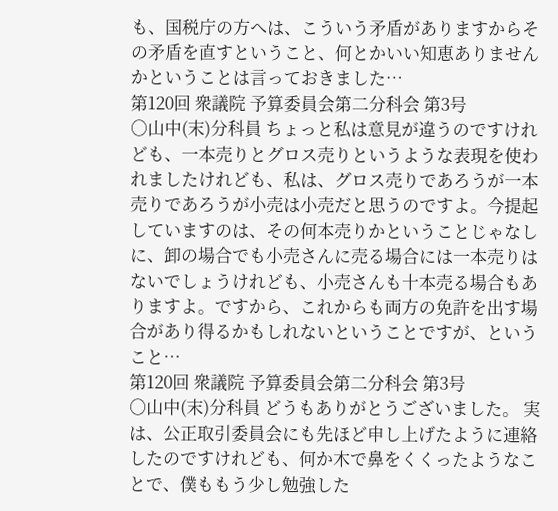も、国税庁の方へは、こういう矛盾がありますからその矛盾を直すということ、何とかいい知恵ありませんかということは言っておきました…
第120回 衆議院 予算委員会第二分科会 第3号
○山中(末)分科員 ちょっと私は意見が違うのですけれども、一本売りとグロス売りというような表現を使われましたけれども、私は、グロス売りであろうが一本売りであろうが小売は小売だと思うのですよ。今提起していますのは、その何本売りかということじゃなしに、卸の場合でも小売さんに売る場合には一本売りはないでしょうけれども、小売さんも十本売る場合もありますよ。ですから、これからも両方の免許を出す場合があり得るかもしれないということですが、ということ…
第120回 衆議院 予算委員会第二分科会 第3号
○山中(末)分科員 どうもありがとうございました。 実は、公正取引委員会にも先ほど申し上げたように連絡したのですけれども、何か木で鼻をくくったようなことで、僕ももう少し勉強した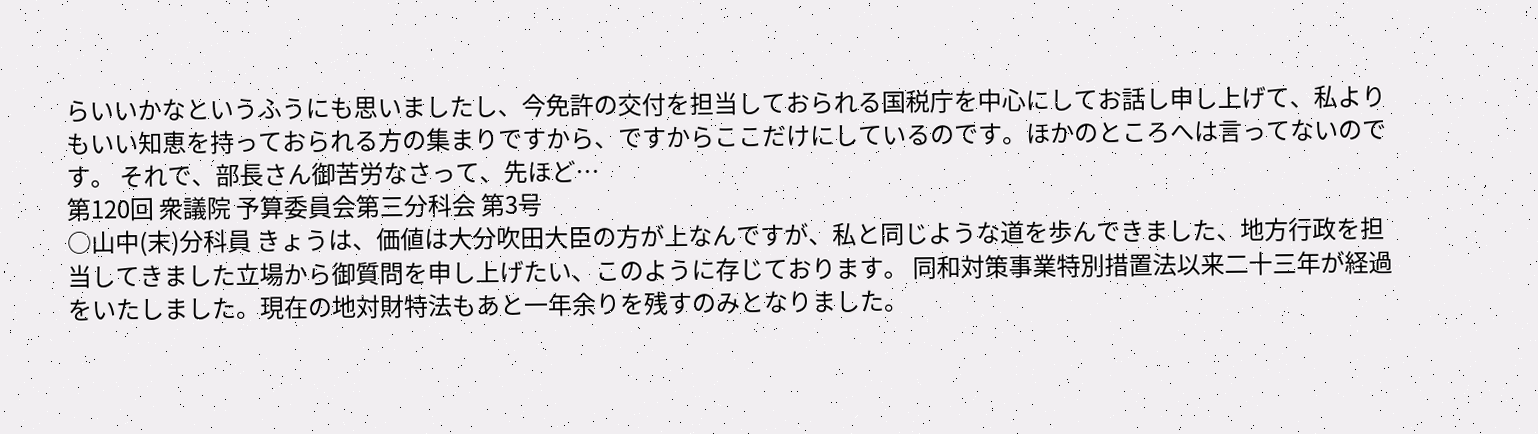らいいかなというふうにも思いましたし、今免許の交付を担当しておられる国税庁を中心にしてお話し申し上げて、私よりもいい知恵を持っておられる方の集まりですから、ですからここだけにしているのです。ほかのところへは言ってないのです。 それで、部長さん御苦労なさって、先ほど…
第120回 衆議院 予算委員会第三分科会 第3号
○山中(末)分科員 きょうは、価値は大分吹田大臣の方が上なんですが、私と同じような道を歩んできました、地方行政を担当してきました立場から御質問を申し上げたい、このように存じております。 同和対策事業特別措置法以来二十三年が経過をいたしました。現在の地対財特法もあと一年余りを残すのみとなりました。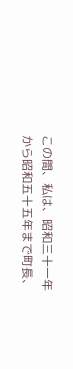この間、私は、昭和三十一年から昭和五十五年まで町長、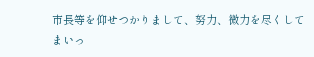市長等を仰せつかりまして、努力、微力を尽くしてまいっ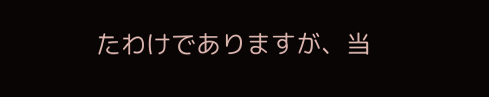たわけでありますが、当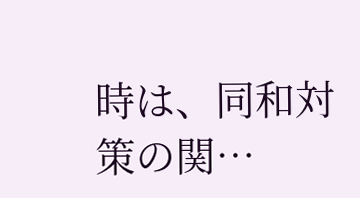時は、同和対策の関…